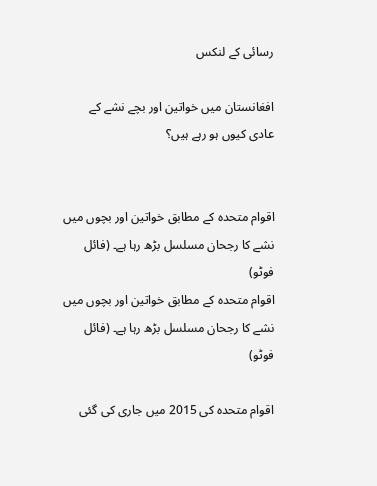رسائی کے لنکس

افغانستان میں خواتین اور بچے نشے کے عادی کیوں ہو رہے ہیں؟


اقوام متحدہ کے مطابق خواتین اور بچوں میں نشے کا رجحان مسلسل بڑھ رہا ہے۔ (فائل فوٹو)
اقوام متحدہ کے مطابق خواتین اور بچوں میں نشے کا رجحان مسلسل بڑھ رہا ہے۔ (فائل فوٹو)

اقوام متحدہ کی 2015 میں جاری کی گئی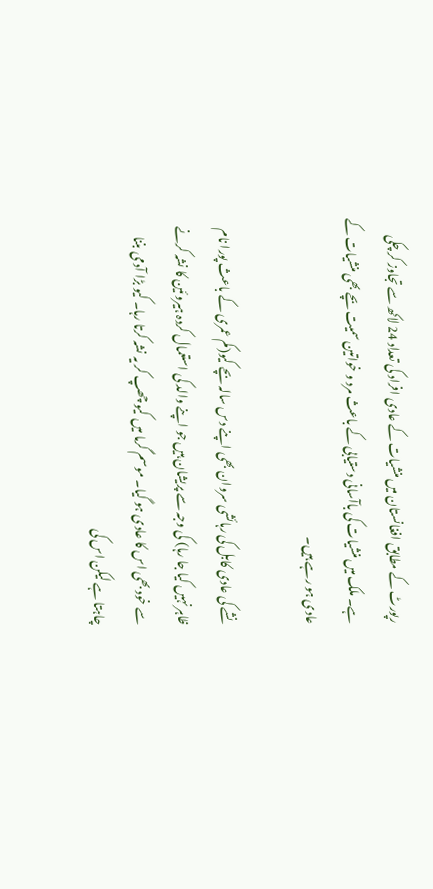رپورٹ کے مطابق افغانستان میں منشیات کے عادی افراد کی تعداد 24 لاکھ سے تجاوز کر چکی ہے۔ ملک میں منشیات کی باآسانی دستیابی کے باعث مرد و خواتین سمیت بچے بھی منشیات کے عادی ہو رہے ہیں۔

نشے کی عادی کابل کی رہائشی سروان بھی اپنے دس سالہ بچے کیو(کم عمری کے باعث پورا نام ظاہر نہیں کیا جا رہا) کی وجہ سے پریشان ہیں جو اپنے والد کی استعمال کردہ ہیروئین کا نشہ کرنے سے خود بھی اس کا عادی ہو گیا۔ موسم گرما میں کیو چھپ کر یہ نشہ کرتا رہا۔ کیو بڑا آدمی بننا چاہتا ہے لیکن اس کی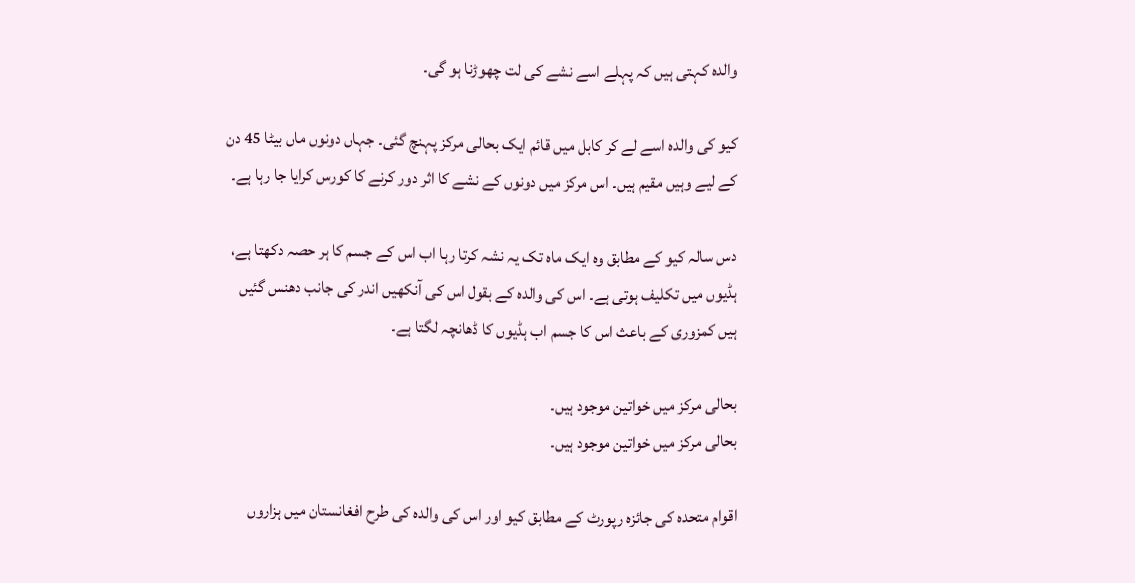والدہ کہتی ہیں کہ پہلے اسے نشے کی لت چھوڑنا ہو گی۔

کیو کی والدہ اسے لے کر کابل میں قائم ایک بحالی مرکز پہنچ گئی۔ جہاں دونوں ماں بیٹا 45 دن کے لیے وہیں مقیم ہیں۔ اس مرکز میں دونوں کے نشے کا اثر دور کرنے کا کورس کرایا جا رہا ہے۔

دس سالہ کیو کے مطابق وہ ایک ماہ تک یہ نشہ کرتا رہا اب اس کے جسم کا ہر حصہ دکھتا ہے، ہڈیوں میں تکلیف ہوتی ہے۔ اس کی والدہ کے بقول اس کی آنکھیں اندر کی جانب دھنس گئیں ہیں کمزوری کے باعث اس کا جسم اب ہڈیوں کا ڈھانچہ لگتا ہے۔

بحالی مرکز میں خواتین موجود ہیں۔
بحالی مرکز میں خواتین موجود ہیں۔

اقوام متحدہ کی جائزہ رپورٹ کے مطابق کیو اور اس کی والدہ کی طرح افغانستان میں ہزاروں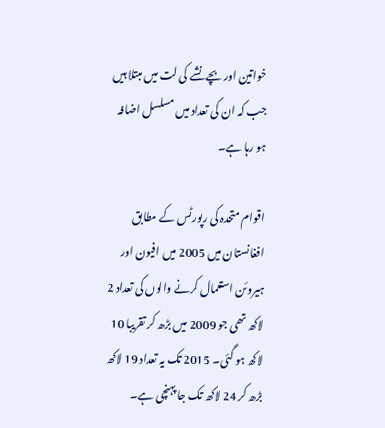خواتین اور بچے نشے کی لت میں مبتلا ہیں جب کہ ان کی تعداد میں مسلسل اضافہ ہو رہا ہے۔

اقوام متحدہ کی رپورٹس کے مطابق افغانستان میں 2005 میں افیون اور ہیروئن استعمال کرنے والوں کی تعداد 2 لاکھ تھی جو 2009 میں بڑھ کر تقریبا 10 لاکھ ہو گئی۔ 2015 تک یہ تعداد 19 لاکھ بڑھ کر 24 لاکھ تک جا پہنچی ہے۔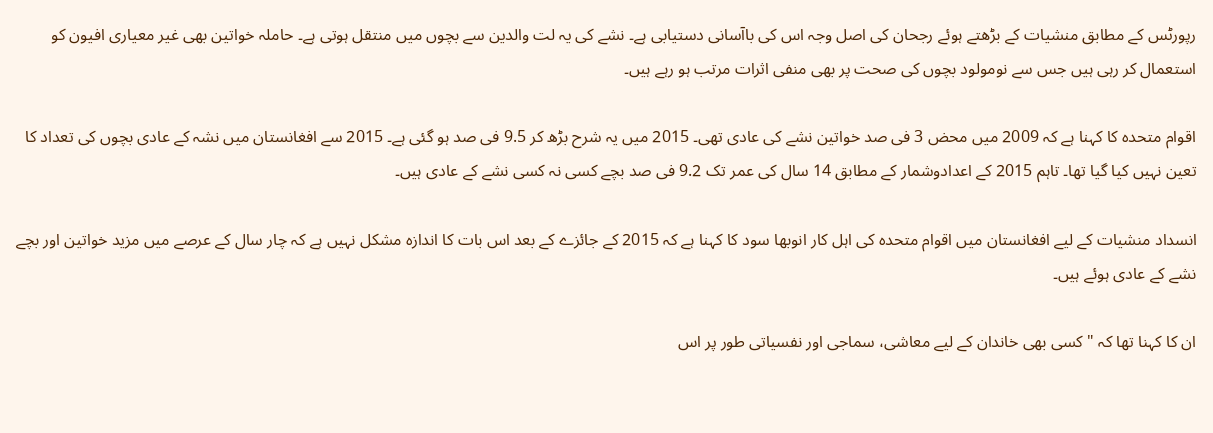رپورٹس کے مطابق منشیات کے بڑھتے ہوئے رجحان کی اصل وجہ اس کی باآسانی دستیابی ہے۔ نشے کی یہ لت والدین سے بچوں میں منتقل ہوتی ہے۔ حاملہ خواتین بھی غیر معیاری افیون کو استعمال کر رہی ہیں جس سے نومولود بچوں کی صحت پر بھی منفی اثرات مرتب ہو رہے ہیں۔

اقوام متحدہ کا کہنا ہے کہ 2009 میں محض 3 فی صد خواتین نشے کی عادی تھی۔ 2015 میں یہ شرح بڑھ کر 9.5 فی صد ہو گئی ہے۔ 2015 سے افغانستان میں نشہ کے عادی بچوں کی تعداد کا تعین نہیں کیا گیا تھا۔ تاہم 2015 کے اعدادوشمار کے مطابق 14 سال کی عمر تک 9.2 فی صد بچے کسی نہ کسی نشے کے عادی ہیں۔

انسداد منشیات کے لیے افغانستان میں اقوام متحدہ کی اہل کار انوبھا سود کا کہنا ہے کہ 2015 کے جائزے کے بعد اس بات کا اندازہ مشکل نہیں ہے کہ چار سال کے عرصے میں مزید خواتین اور بچے نشے کے عادی ہوئے ہیں۔

ان کا کہنا تھا کہ "کسی بھی خاندان کے لیے معاشی، سماجی اور نفسیاتی طور پر اس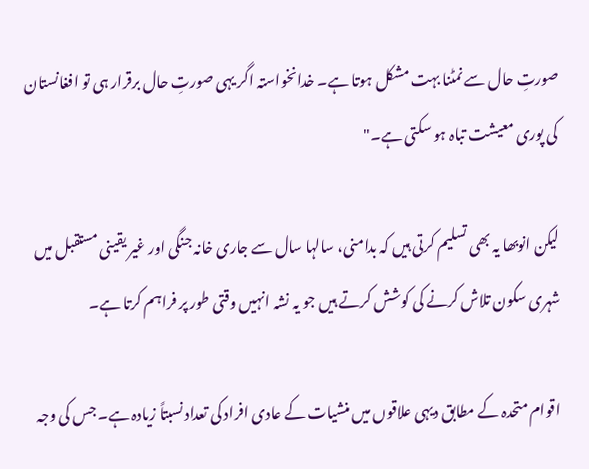صورتِ حال سے نمٹنا بہت مشکل ہوتا ہے۔ خدانخواستہ اگر یہی صورتِ حال برقرار ہی تو افغانستان کی پوری معیشت تباہ ہو سکتی ہے۔"

لیکن انوبھا یہ بھی تسلیم کرتی ہیں کہ بدامنی، سالہا سال سے جاری خانہ جنگی اور غیر یقینی مستقبل میں شہری سکون تلاش کرنے کی کوشش کرتے ہیں جو یہ نشہ انہیں وقتی طور پر فراہم کرتا ہے۔

اقوام متحدہ کے مطابق دیہی علاقوں میں منشیات کے عادی افراد کی تعداد نسبتاً زیادہ ہے۔ جس کی وجہ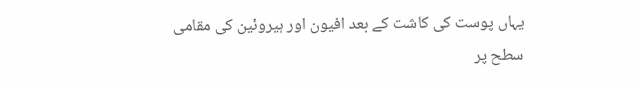یہاں پوست کی کاشت کے بعد افیون اور ہیروئین کی مقامی سطح پر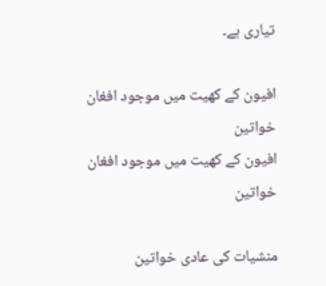تیاری ہے۔

افیون کے کھیت میں موجود افغان خواتین
افیون کے کھیت میں موجود افغان خواتین

منشیات کی عادی خواتین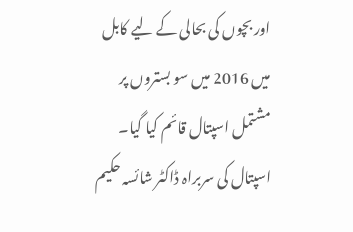اور بچوں کی بحالی کے لیے کابل میں 2016 میں سو بستروں پر مشتمل اسپتال قائم کیا گیا۔ اسپتال کی سربراہ ڈاکٹر شائسہ حکیم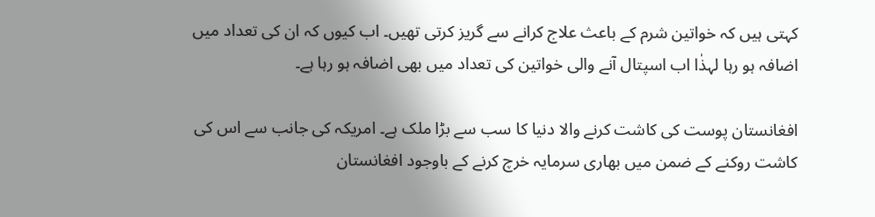کہتی ہیں کہ خواتین شرم کے باعث علاج کرانے سے گریز کرتی تھیں۔ اب کیوں کہ ان کی تعداد میں اضافہ ہو رہا لہذٰا اب اسپتال آنے والی خواتین کی تعداد میں بھی اضافہ ہو رہا ہے۔

افغانستان پوست کی کاشت کرنے والا دنیا کا سب سے بڑا ملک ہے۔ امریکہ کی جانب سے اس کی کاشت روکنے کے ضمن میں بھاری سرمایہ خرچ کرنے کے باوجود افغانستان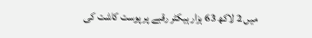میں 2 لاکھ 63 ہزار ہیکٹر رقبے پر پوست کاشت کی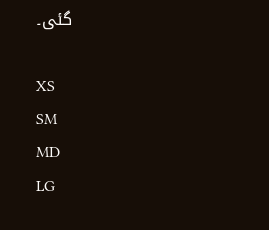گئی۔

XS
SM
MD
LG